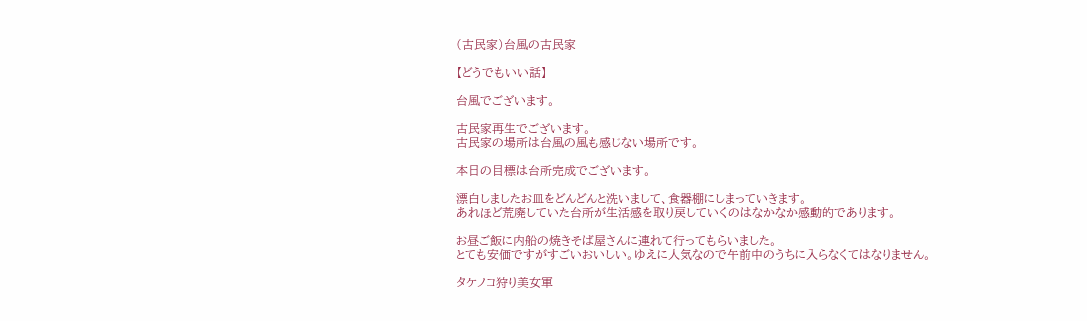(古民家)台風の古民家

【どうでもいい話】

台風でございます。

古民家再生でございます。
古民家の場所は台風の風も感じない場所です。

本日の目標は台所完成でございます。

漂白しましたお皿をどんどんと洗いまして、食器棚にしまっていきます。
あれほど荒廃していた台所が生活感を取り戻していくのはなかなか感動的であります。

お昼ご飯に内船の焼きそば屋さんに連れて行ってもらいました。
とても安価ですがすごいおいしい。ゆえに人気なので午前中のうちに入らなくてはなりません。

タケノコ狩り美女軍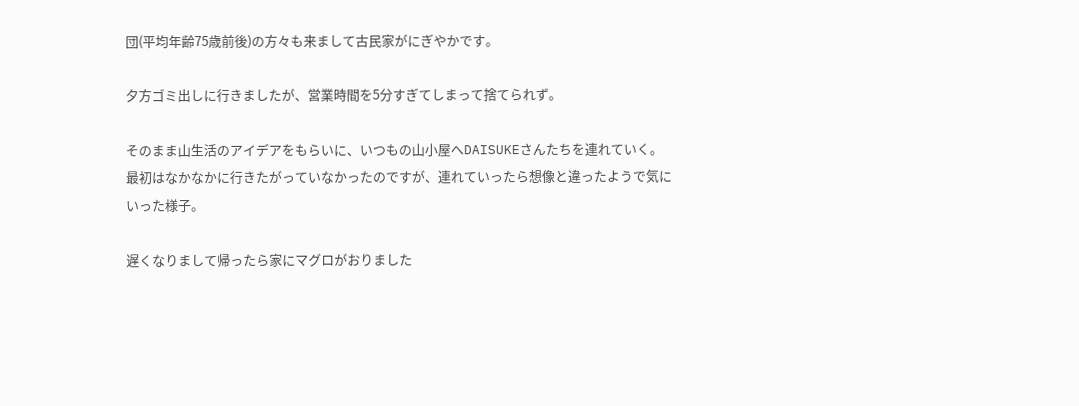団(平均年齢75歳前後)の方々も来まして古民家がにぎやかです。

夕方ゴミ出しに行きましたが、営業時間を5分すぎてしまって捨てられず。

そのまま山生活のアイデアをもらいに、いつもの山小屋へDAISUKEさんたちを連れていく。
最初はなかなかに行きたがっていなかったのですが、連れていったら想像と違ったようで気にいった様子。

遅くなりまして帰ったら家にマグロがおりました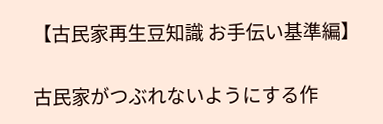【古民家再生豆知識 お手伝い基準編】

古民家がつぶれないようにする作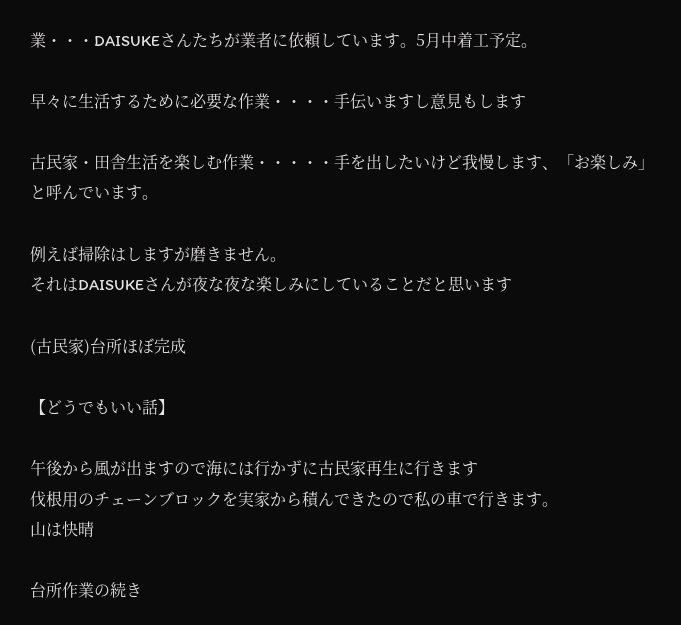業・・・DAISUKEさんたちが業者に依頼しています。5月中着工予定。

早々に生活するために必要な作業・・・・手伝いますし意見もします

古民家・田舎生活を楽しむ作業・・・・・手を出したいけど我慢します、「お楽しみ」と呼んでいます。

例えば掃除はしますが磨きません。
それはDAISUKEさんが夜な夜な楽しみにしていることだと思います

(古民家)台所ほぼ完成

【どうでもいい話】

午後から風が出ますので海には行かずに古民家再生に行きます
伐根用のチェーンブロックを実家から積んできたので私の車で行きます。
山は快晴

台所作業の続き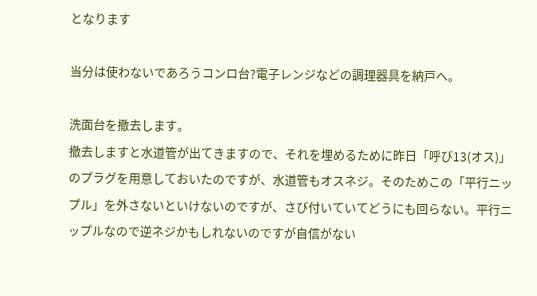となります

当分は使わないであろうコンロ台?電子レンジなどの調理器具を納戸へ。

洗面台を撤去します。
撤去しますと水道管が出てきますので、それを埋めるために昨日「呼び13(オス)」のプラグを用意しておいたのですが、水道管もオスネジ。そのためこの「平行ニップル」を外さないといけないのですが、さび付いていてどうにも回らない。平行ニップルなので逆ネジかもしれないのですが自信がない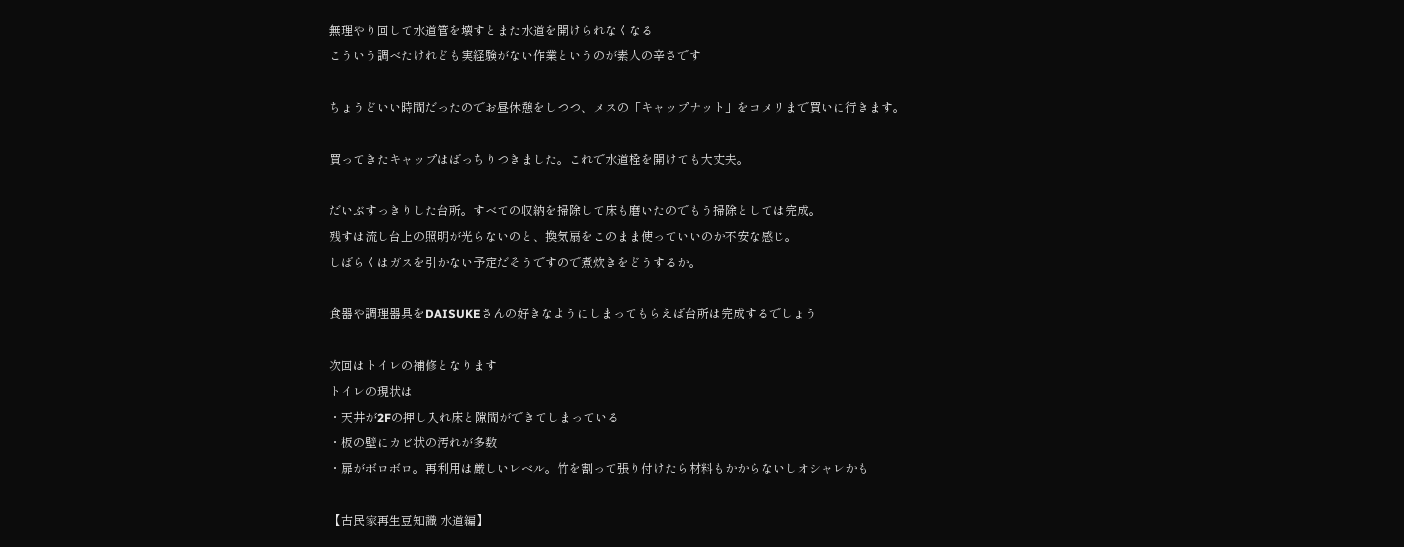無理やり回して水道管を壊すとまた水道を開けられなくなる
こういう調べたけれども実経験がない作業というのが素人の辛さです

ちょうどいい時間だったのでお昼休憩をしつつ、メスの「キャップナット」をコメリまで買いに行きます。

買ってきたキャップはばっちりつきました。これで水道栓を開けても大丈夫。

だいぶすっきりした台所。すべての収納を掃除して床も磨いたのでもう掃除としては完成。
残すは流し台上の照明が光らないのと、換気扇をこのまま使っていいのか不安な感じ。
しばらくはガスを引かない予定だそうですので煮炊きをどうするか。

食器や調理器具をDAISUKEさんの好きなようにしまってもらえば台所は完成するでしょう

次回はトイレの補修となります
トイレの現状は
・天井が2Fの押し入れ床と隙間ができてしまっている
・板の壁にカビ状の汚れが多数
・扉がボロボロ。再利用は厳しいレベル。竹を割って張り付けたら材料もかからないしオシャレかも

【古民家再生豆知識 水道編】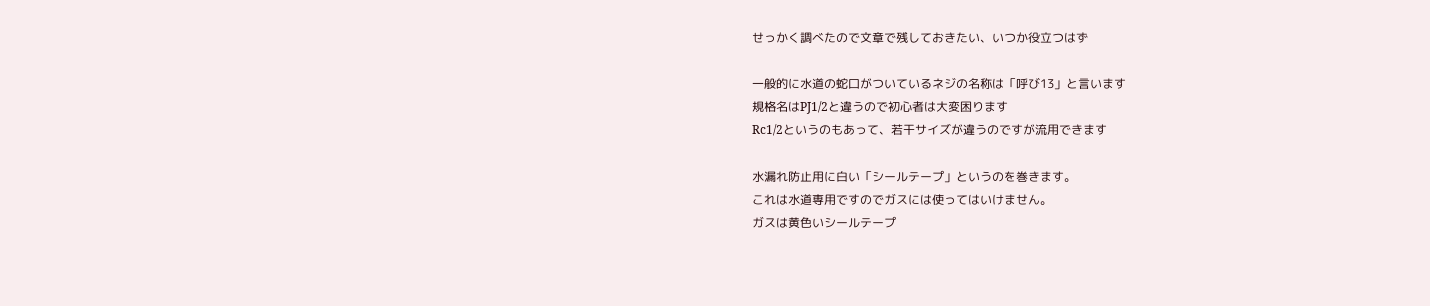せっかく調べたので文章で残しておきたい、いつか役立つはず

一般的に水道の蛇口がついているネジの名称は「呼び13」と言います
規格名はPJ1/2と違うので初心者は大変困ります
Rc1/2というのもあって、若干サイズが違うのですが流用できます

水漏れ防止用に白い「シールテープ」というのを巻きます。
これは水道専用ですのでガスには使ってはいけません。
ガスは黄色いシールテープ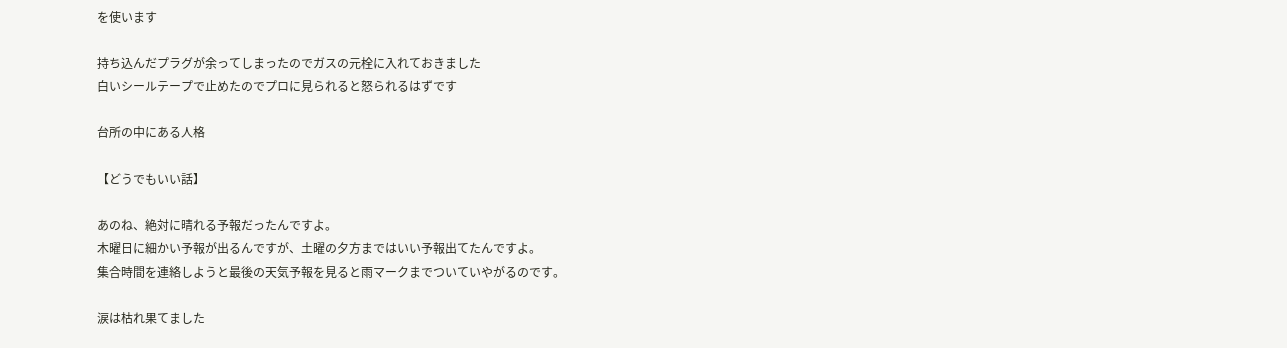を使います

持ち込んだプラグが余ってしまったのでガスの元栓に入れておきました
白いシールテープで止めたのでプロに見られると怒られるはずです

台所の中にある人格

【どうでもいい話】

あのね、絶対に晴れる予報だったんですよ。
木曜日に細かい予報が出るんですが、土曜の夕方まではいい予報出てたんですよ。
集合時間を連絡しようと最後の天気予報を見ると雨マークまでついていやがるのです。

涙は枯れ果てました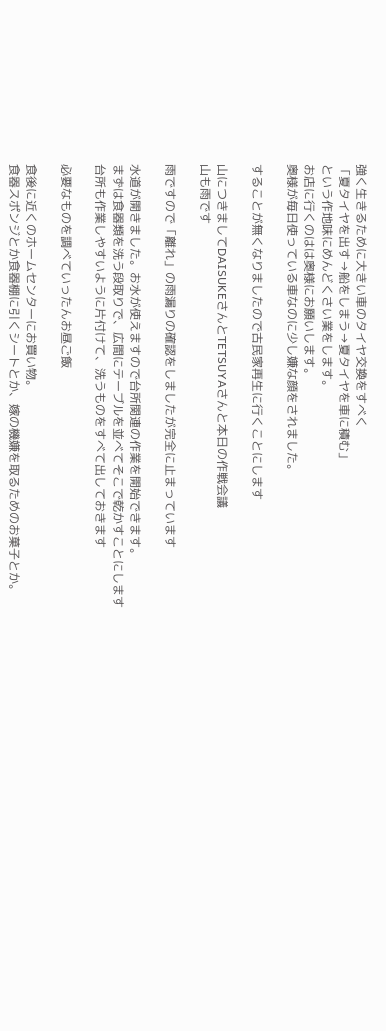強く生きるために大きい車のタイヤ交換をすべく
「夏タイヤを出す→船をしまう→夏タイヤを車に積む」
という作地味にめんどくさい業をします。
お店に行くのはは奥様にお願いします。
奥様が毎日使っている車なのに少し嫌な顔をされました。

することが無くなりましたので古民家再生に行くことにします

山につきましてDAISUKEさんとTETSUYAさんと本日の作戦会議
山も雨です

雨ですので「離れ」の雨漏りの確認をしましたが完全に止まっています

水道が開きました。お水が使えますので台所関連の作業を開始できます。
まずは食器類を洗う段取りで、広間にテーブルを並べてそこで乾かすことにします
台所も作業しやすいように片付けて、洗うものをすべて出しておきます

必要なものを調べていったんお昼ご飯

食後に近くのホームセンターにお買い物。
食器スポンジとか食器棚に引くシートとか、嫁の機嫌を取るためのお菓子とか。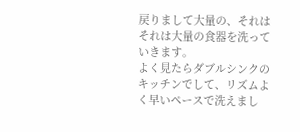戻りまして大量の、それはそれは大量の食器を洗っていきます。
よく見たらダブルシンクのキッチンでして、リズムよく早いペースで洗えまし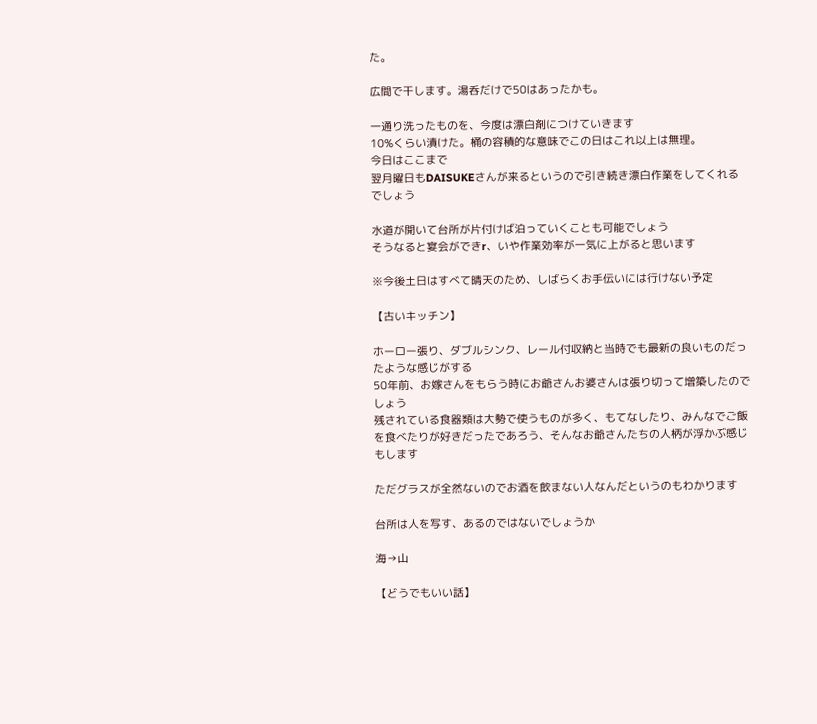た。

広間で干します。湯呑だけで50はあったかも。

一通り洗ったものを、今度は漂白剤につけていきます
10%くらい漬けた。桶の容積的な意味でこの日はこれ以上は無理。
今日はここまで
翌月曜日もDAISUKEさんが来るというので引き続き漂白作業をしてくれるでしょう

水道が開いて台所が片付けば泊っていくことも可能でしょう
そうなると宴会ができr、いや作業効率が一気に上がると思います

※今後土日はすべて晴天のため、しばらくお手伝いには行けない予定

【古いキッチン】

ホーロー張り、ダブルシンク、レール付収納と当時でも最新の良いものだったような感じがする
50年前、お嫁さんをもらう時にお爺さんお婆さんは張り切って増築したのでしょう
残されている食器類は大勢で使うものが多く、もてなしたり、みんなでご飯を食べたりが好きだったであろう、そんなお爺さんたちの人柄が浮かぶ感じもします

ただグラスが全然ないのでお酒を飲まない人なんだというのもわかります

台所は人を写す、あるのではないでしょうか

海→山

【どうでもいい話】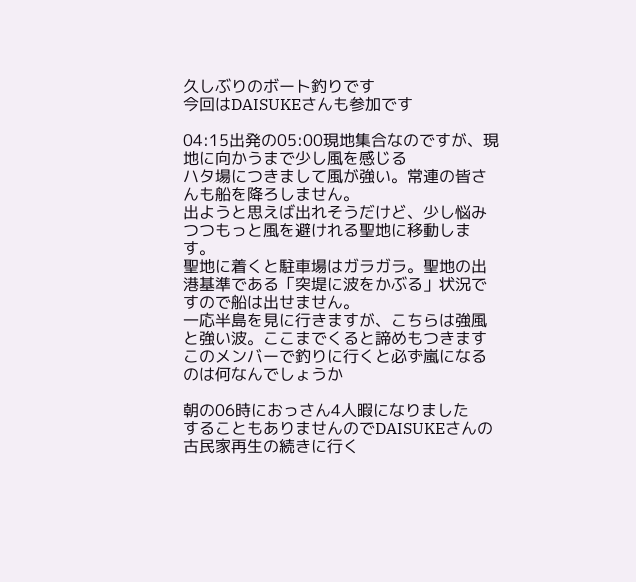久しぶりのボート釣りです
今回はDAISUKEさんも参加です

04:15出発の05:00現地集合なのですが、現地に向かうまで少し風を感じる
ハタ場につきまして風が強い。常連の皆さんも船を降ろしません。
出ようと思えば出れそうだけど、少し悩みつつもっと風を避けれる聖地に移動します。
聖地に着くと駐車場はガラガラ。聖地の出港基準である「突堤に波をかぶる」状況ですので船は出せません。
一応半島を見に行きますが、こちらは強風と強い波。ここまでくると諦めもつきます
このメンバーで釣りに行くと必ず嵐になるのは何なんでしょうか

朝の06時におっさん4人暇になりました
することもありませんのでDAISUKEさんの古民家再生の続きに行く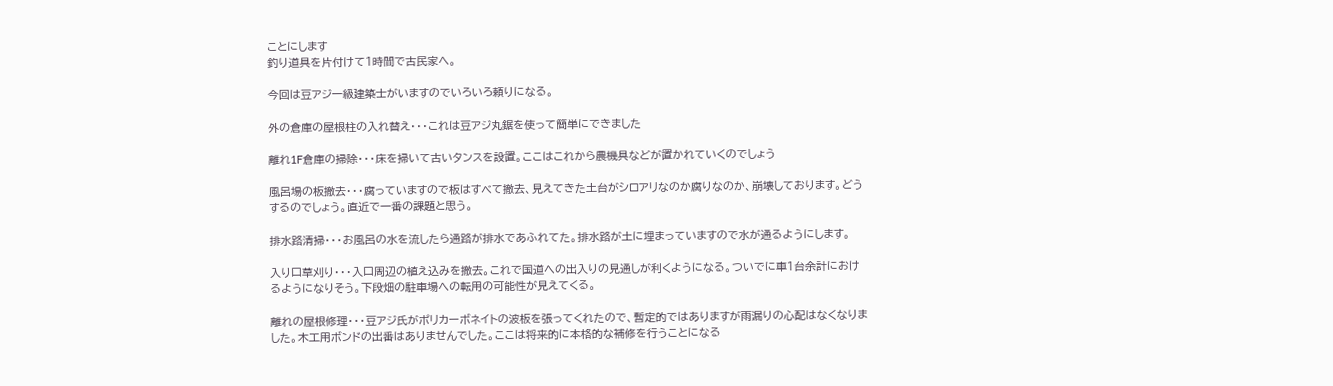ことにします
釣り道具を片付けて1時間で古民家へ。

今回は豆アジ一級建築士がいますのでいろいろ頼りになる。

外の倉庫の屋根柱の入れ替え・・・これは豆アジ丸鋸を使って簡単にできました

離れ1F倉庫の掃除・・・床を掃いて古いタンスを設置。ここはこれから農機具などが置かれていくのでしょう

風呂場の板撤去・・・腐っていますので板はすべて撤去、見えてきた土台がシロアリなのか腐りなのか、崩壊しております。どうするのでしょう。直近で一番の課題と思う。

排水路清掃・・・お風呂の水を流したら通路が排水であふれてた。排水路が土に埋まっていますので水が通るようにします。

入り口草刈り・・・入口周辺の植え込みを撤去。これで国道への出入りの見通しが利くようになる。ついでに車1台余計におけるようになりそう。下段畑の駐車場への転用の可能性が見えてくる。

離れの屋根修理・・・豆アジ氏がポリカーボネイトの波板を張ってくれたので、暫定的ではありますが雨漏りの心配はなくなりました。木工用ボンドの出番はありませんでした。ここは将来的に本格的な補修を行うことになる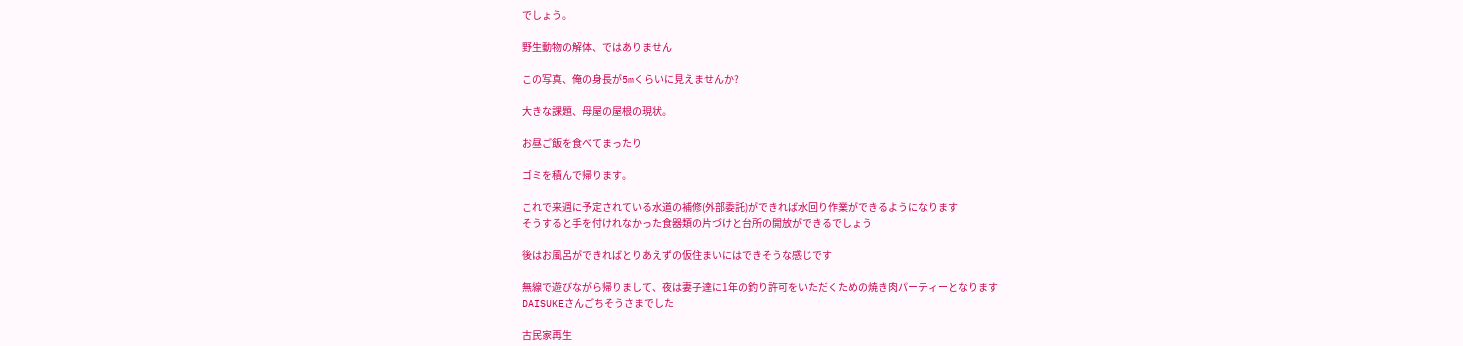でしょう。

野生動物の解体、ではありません

この写真、俺の身長が5mくらいに見えませんか?

大きな課題、母屋の屋根の現状。

お昼ご飯を食べてまったり

ゴミを積んで帰ります。

これで来週に予定されている水道の補修(外部委託)ができれば水回り作業ができるようになります
そうすると手を付けれなかった食器類の片づけと台所の開放ができるでしょう

後はお風呂ができればとりあえずの仮住まいにはできそうな感じです

無線で遊びながら帰りまして、夜は妻子達に1年の釣り許可をいただくための焼き肉パーティーとなります
DAISUKEさんごちそうさまでした

古民家再生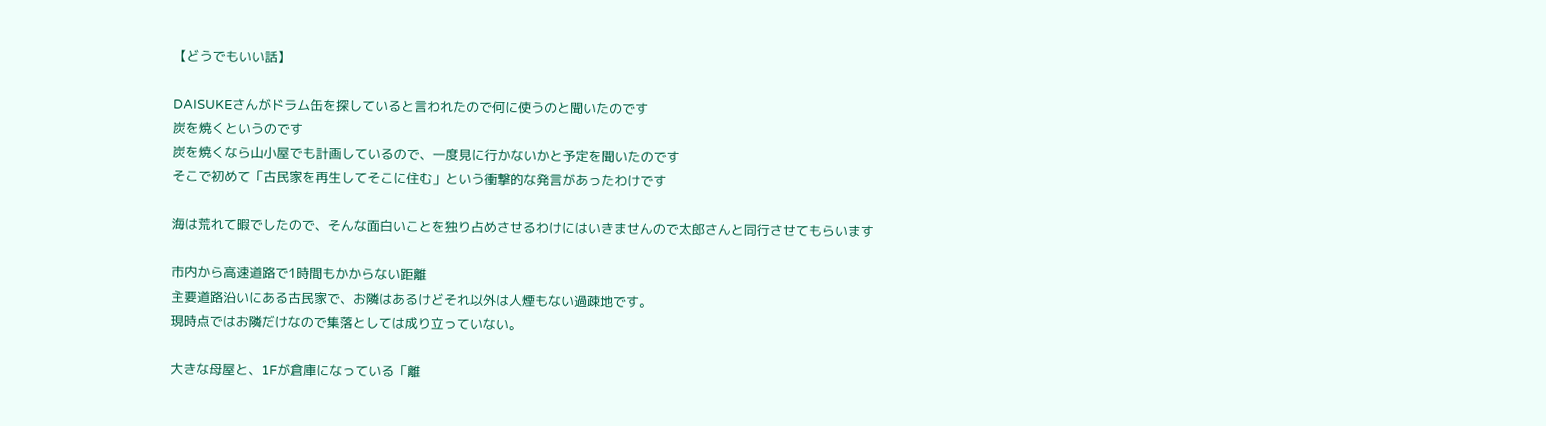【どうでもいい話】

DAISUKEさんがドラム缶を探していると言われたので何に使うのと聞いたのです
炭を焼くというのです
炭を焼くなら山小屋でも計画しているので、一度見に行かないかと予定を聞いたのです
そこで初めて「古民家を再生してそこに住む」という衝撃的な発言があったわけです

海は荒れて暇でしたので、そんな面白いことを独り占めさせるわけにはいきませんので太郎さんと同行させてもらいます

市内から高速道路で1時間もかからない距離
主要道路沿いにある古民家で、お隣はあるけどそれ以外は人煙もない過疎地です。
現時点ではお隣だけなので集落としては成り立っていない。

大きな母屋と、1Fが倉庫になっている「離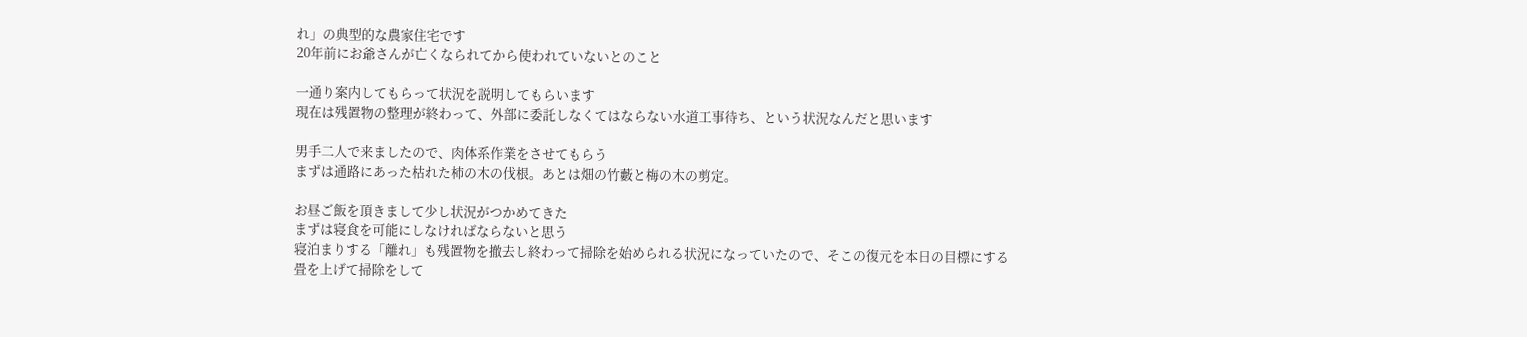れ」の典型的な農家住宅です
20年前にお爺さんが亡くなられてから使われていないとのこと

一通り案内してもらって状況を説明してもらいます
現在は残置物の整理が終わって、外部に委託しなくてはならない水道工事待ち、という状況なんだと思います

男手二人で来ましたので、肉体系作業をさせてもらう
まずは通路にあった枯れた柿の木の伐根。あとは畑の竹藪と梅の木の剪定。

お昼ご飯を頂きまして少し状況がつかめてきた
まずは寝食を可能にしなければならないと思う
寝泊まりする「離れ」も残置物を撤去し終わって掃除を始められる状況になっていたので、そこの復元を本日の目標にする
畳を上げて掃除をして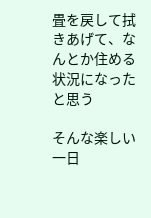畳を戻して拭きあげて、なんとか住める状況になったと思う

そんな楽しい一日